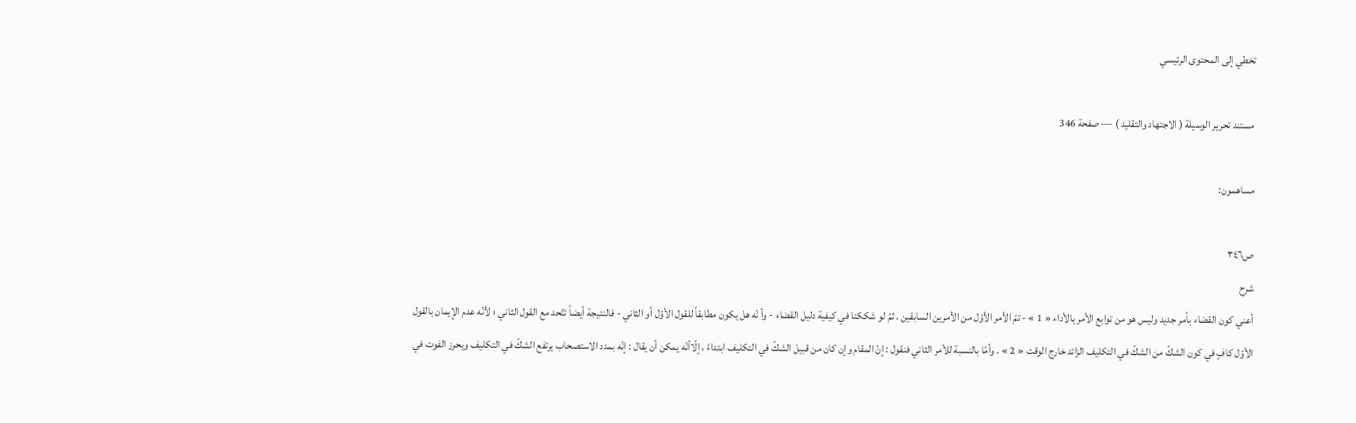تخطي إلى المحتوى الرئيسي

مستند تحرير الوسيلة ( الاجتهاد والتقليد ) — صفحة 346

مساهمون:

ص٣٤٦
شرح
أعني كون القضاء بأمر جديد وليس هو من توابع الأمر بالأداء « 1 » - تمّ الأمر الأوّل من الأمرين السابقين . ثمّ لو شككنا في كيفية دليل القضاء - وأ نّه هل يكون مطابقاً للقول الأوّل أو الثاني - فالنتيجة أيضاً تتّحد مع القول الثاني ؛ لأنّه عدم الإيمان بالقول الأوّل كافٍ في كون الشكّ من الشكّ في التكليف الزائد خارج الوقت « 2 » . وأمّا بالنسبة للأمر الثاني فنقول : إنّ المقام وإن كان من قبيل الشكّ في التكليف ابتداءً ، إلّاأنّه يمكن أن يقال : إنّه بمدد الاستصحاب يرتفع الشكّ في التكليف ويحرز الفوت في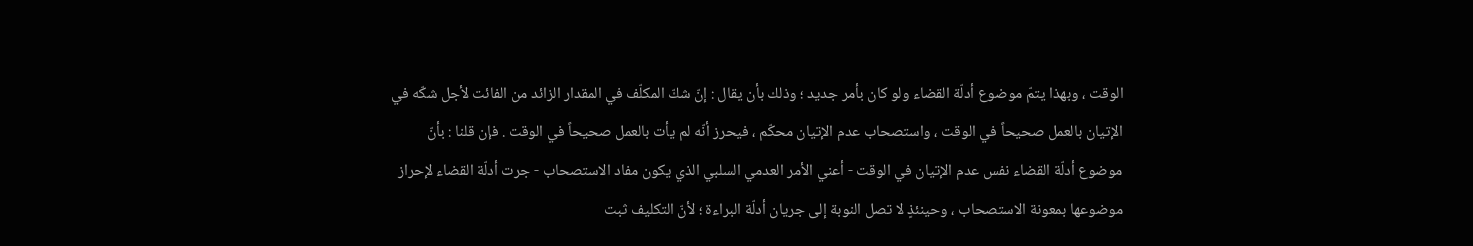الوقت ، وبهذا يتمّ موضوع أدلّة القضاء ولو كان بأمر جديد ؛ وذلك بأن يقال : إنّ شكّ المكلّف في المقدار الزائد من الفائت لأجل شكّه في الإتيان بالعمل صحيحاً في الوقت ، واستصحاب عدم الإتيان محكّم ، فيحرز أنّه لم يأت بالعمل صحيحاً في الوقت . فإن قلنا : بأنّ موضوع أدلّة القضاء نفس عدم الإتيان في الوقت - أعني الأمر العدمي السلبي الذي يكون مفاد الاستصحاب - جرت أدلّة القضاء لإحراز موضوعها بمعونة الاستصحاب ، وحينئذٍ لا تصل النوبة إلى جريان أدلّة البراءة ؛ لأنّ التكليف ثبت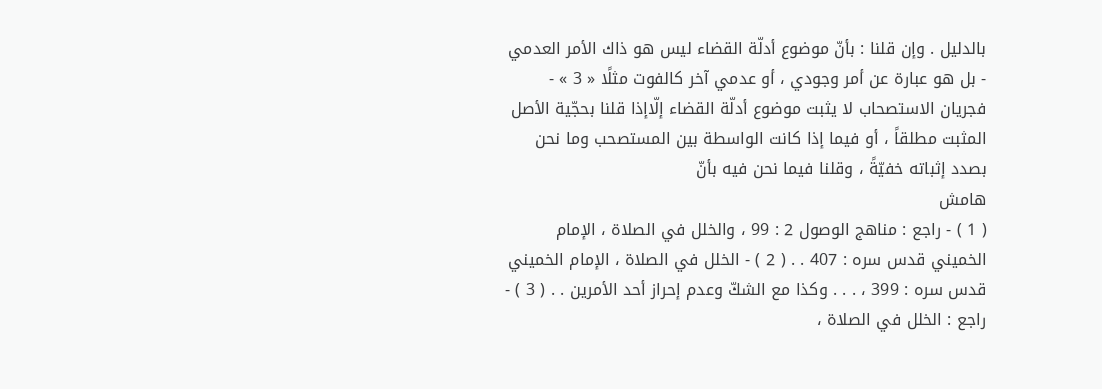بالدليل . وإن قلنا : بأنّ موضوع أدلّة القضاء ليس هو ذاك الأمر العدمي - بل هو عبارة عن أمر وجودي ، أو عدمي آخر كالفوت مثلًا « 3 » - فجريان الاستصحاب لا يثبت موضوع أدلّة القضاء إلّاإذا قلنا بحجّية الأصل المثبت مطلقاً ، أو فيما إذا كانت الواسطة بين المستصحب وما نحن بصدد إثباته خفيّةً ، وقلنا فيما نحن فيه بأنّ
هامش
( 1 ) - راجع : مناهج الوصول 2 : 99 ، والخلل في الصلاة ، الإمام الخميني قدس سره : 407 . . ( 2 ) - الخلل في الصلاة ، الإمام الخميني قدس سره : 399 ، . . . وكذا مع الشكّ وعدم إحراز أحد الأمرين . . ( 3 ) - راجع : الخلل في الصلاة ،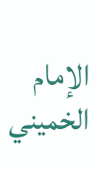الإمام الخميني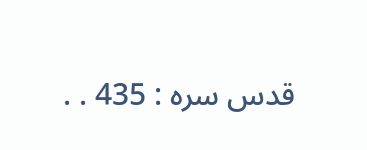قدس سره : 435 . .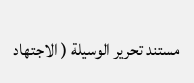مستند تحرير الوسيلة ( الاجتهاد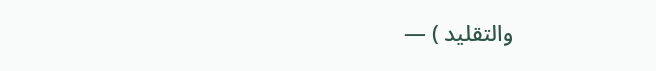والتقليد ) —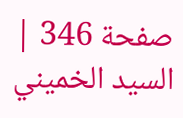صفحة 346 | السيد الخميني